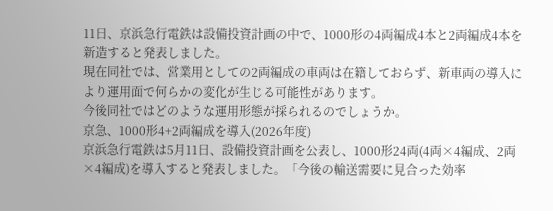11日、京浜急行電鉄は設備投資計画の中で、1000形の4両編成4本と2両編成4本を新造すると発表しました。
現在同社では、営業用としての2両編成の車両は在籍しておらず、新車両の導入により運用面で何らかの変化が生じる可能性があります。
今後同社ではどのような運用形態が採られるのでしょうか。
京急、1000形4+2両編成を導入(2026年度)
京浜急行電鉄は5月11日、設備投資計画を公表し、1000形24両(4両×4編成、2両×4編成)を導入すると発表しました。「今後の輸送需要に見合った効率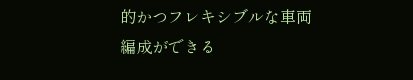的かつフレキシブルな車両編成ができる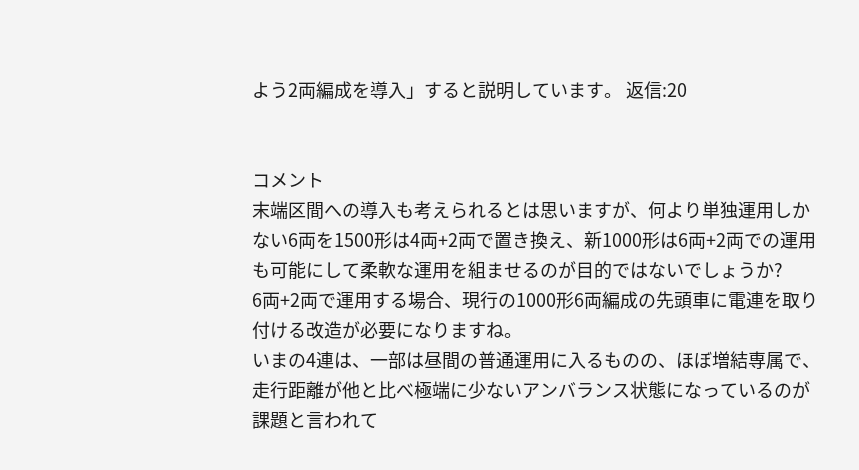よう2両編成を導入」すると説明しています。 返信:20


コメント
末端区間への導入も考えられるとは思いますが、何より単独運用しかない6両を1500形は4両+2両で置き換え、新1000形は6両+2両での運用も可能にして柔軟な運用を組ませるのが目的ではないでしょうか?
6両+2両で運用する場合、現行の1000形6両編成の先頭車に電連を取り付ける改造が必要になりますね。
いまの4連は、一部は昼間の普通運用に入るものの、ほぼ増結専属で、走行距離が他と比べ極端に少ないアンバランス状態になっているのが課題と言われて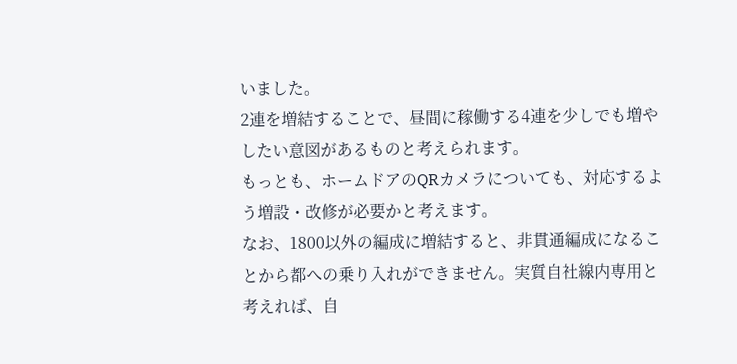いました。
2連を増結することで、昼間に稼働する4連を少しでも増やしたい意図があるものと考えられます。
もっとも、ホームドアのQRカメラについても、対応するよう増設・改修が必要かと考えます。
なお、1800以外の編成に増結すると、非貫通編成になることから都への乗り入れができません。実質自社線内専用と考えれば、自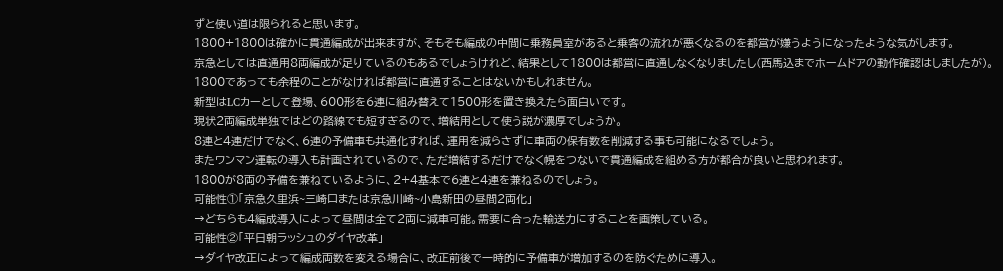ずと使い道は限られると思います。
1800+1800は確かに貫通編成が出来ますが、そもそも編成の中間に乗務員室があると乗客の流れが悪くなるのを都営が嫌うようになったような気がします。
京急としては直通用8両編成が足りているのもあるでしょうけれど、結果として1800は都営に直通しなくなりましたし(西馬込までホームドアの動作確認はしましたが)。
1800であっても余程のことがなければ都営に直通することはないかもしれません。
新型はLCカーとして登場、600形を6連に組み替えて1500形を置き換えたら面白いです。
現状2両編成単独ではどの路線でも短すぎるので、増結用として使う説が濃厚でしょうか。
8連と4連だけでなく、6連の予備車も共通化すれば、運用を減らさずに車両の保有数を削減する事も可能になるでしょう。
またワンマン運転の導入も計画されているので、ただ増結するだけでなく幌をつないで貫通編成を組める方が都合が良いと思われます。
1800が8両の予備を兼ねているように、2+4基本で6連と4連を兼ねるのでしょう。
可能性①「京急久里浜~三崎口または京急川崎~小島新田の昼間2両化」
→どちらも4編成導入によって昼間は全て2両に減車可能。需要に合った輸送力にすることを画策している。
可能性②「平日朝ラッシュのダイヤ改革」
→ダイヤ改正によって編成両数を変える場合に、改正前後で一時的に予備車が増加するのを防ぐために導入。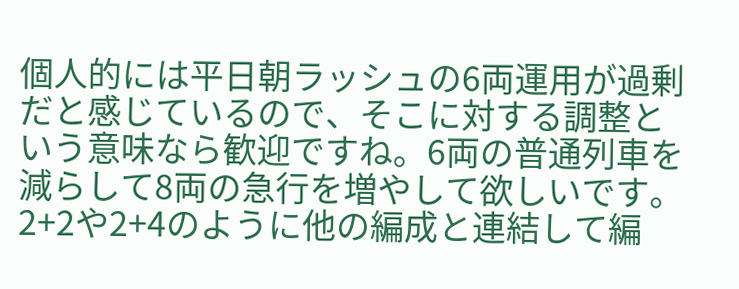個人的には平日朝ラッシュの6両運用が過剰だと感じているので、そこに対する調整という意味なら歓迎ですね。6両の普通列車を減らして8両の急行を増やして欲しいです。
2+2や2+4のように他の編成と連結して編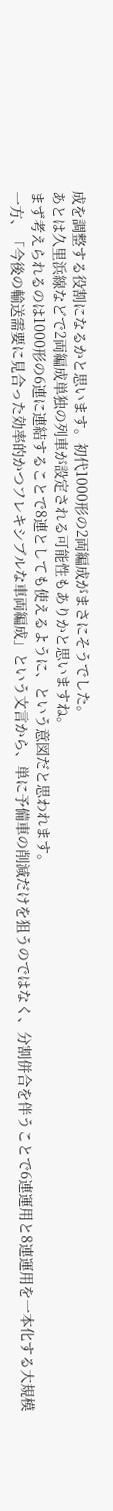成を調整する役割になるかと思います。初代1000形の2両編成がまさにそうでした。
あとは久里浜線などで2両編成単独の列車が設定される可能性もありかと思いますね。
まず考えられるのは1000形の6連に連結することで8連としても使えるように、という意図だと思われます。
一方、「今後の輸送需要に見合った効率的かつフレキシブルな車両編成」という文言から、単に予備車の削減だけを狙うのではなく、分割併合を伴うことで6連運用と8連運用を一本化する大規模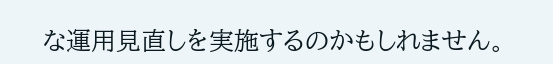な運用見直しを実施するのかもしれません。